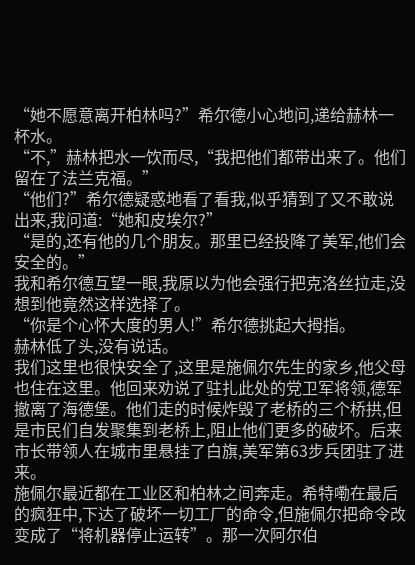“她不愿意离开柏林吗?”希尔德小心地问,递给赫林一杯水。
“不,”赫林把水一饮而尽,“我把他们都带出来了。他们留在了法兰克福。”
“他们?”希尔德疑惑地看了看我,似乎猜到了又不敢说出来,我问道:“她和皮埃尔?”
“是的,还有他的几个朋友。那里已经投降了美军,他们会安全的。”
我和希尔德互望一眼,我原以为他会强行把克洛丝拉走,没想到他竟然这样选择了。
“你是个心怀大度的男人!”希尔德挑起大拇指。
赫林低了头,没有说话。
我们这里也很快安全了,这里是施佩尔先生的家乡,他父母也住在这里。他回来劝说了驻扎此处的党卫军将领,德军撤离了海德堡。他们走的时候炸毁了老桥的三个桥拱,但是市民们自发聚集到老桥上,阻止他们更多的破坏。后来市长带领人在城市里悬挂了白旗,美军第63步兵团驻了进来。
施佩尔最近都在工业区和柏林之间奔走。希特嘞在最后的疯狂中,下达了破坏一切工厂的命令,但施佩尔把命令改变成了“将机器停止运转”。那一次阿尔伯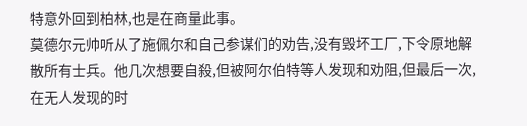特意外回到柏林,也是在商量此事。
莫德尔元帅听从了施佩尔和自己参谋们的劝告,没有毁坏工厂,下令原地解散所有士兵。他几次想要自殺,但被阿尔伯特等人发现和劝阻,但最后一次,在无人发现的时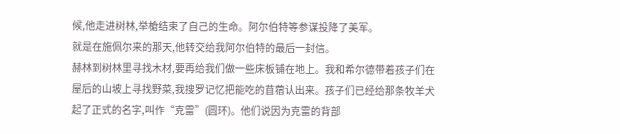候,他走进树林,举槍结束了自己的生命。阿尔伯特等参谋投降了美军。
就是在施佩尔来的那天,他转交给我阿尔伯特的最后一封信。
赫林到树林里寻找木材,要再给我们做一些床板铺在地上。我和希尔德带着孩子们在屋后的山坡上寻找野菜,我搜罗记忆把能吃的苜蓿认出来。孩子们已经给那条牧羊犬起了正式的名字,叫作“克雷”(圆环)。他们说因为克雷的背部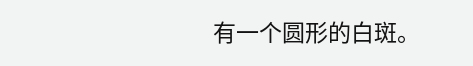有一个圆形的白斑。